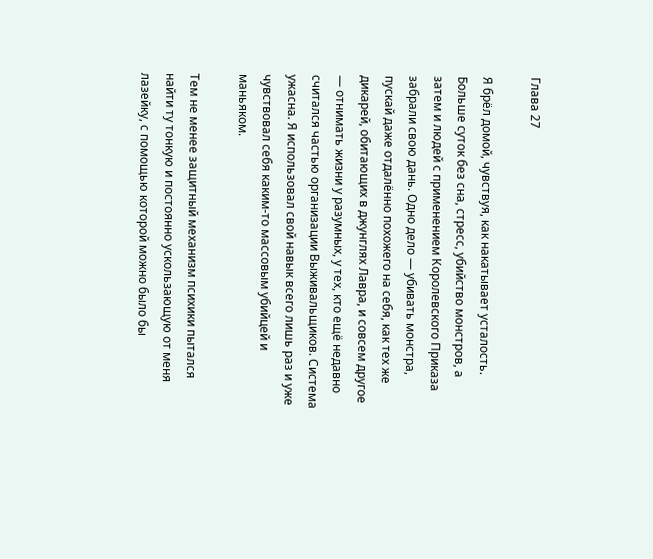Глава 27

Я брёл домой, чувствуя, как накатывает усталость. Больше суток без сна, стресс, убийство монстров, а затем и людей с применением Королевского Приказа забрали свою дань. Одно дело — убивать монстра, пускай даже отдалённо похожего на себя, как тех же дикарей, обитающих в джунглях Лавра, и совсем другое — отнимать жизни у разумных, у тех, кто ещё недавно считался частью организации Выживальщиков. Система ужасна. Я использовал свой навык всего лишь раз и уже чувствовал себя каким-то массовым убийцей и маньяком.

Тем не менее защитный механизм психики пытался найти ту тонкую и постоянно ускользающую от меня лазейку, с помощью которой можно было бы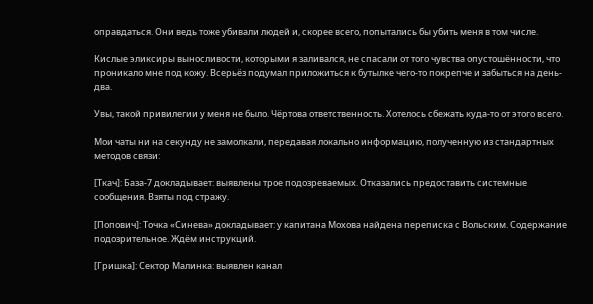оправдаться. Они ведь тоже убивали людей и, скорее всего, попытались бы убить меня в том числе.

Кислые эликсиры выносливости, которыми я заливался, не спасали от того чувства опустошённости, что проникало мне под кожу. Всерьёз подумал приложиться к бутылке чего-то покрепче и забыться на день-два.

Увы, такой привилегии у меня не было. Чёртова ответственность. Хотелось сбежать куда-то от этого всего.

Мои чаты ни на секунду не замолкали, передавая локально информацию, полученную из стандартных методов связи:

[Ткач]: База-7 докладывает: выявлены трое подозреваемых. Отказались предоставить системные сообщения. Взяты под стражу.

[Попович]: Точка «Синева» докладывает: у капитана Мохова найдена переписка с Вольским. Содержание подозрительное. Ждём инструкций.

[Гришка]: Сектор Малинка: выявлен канал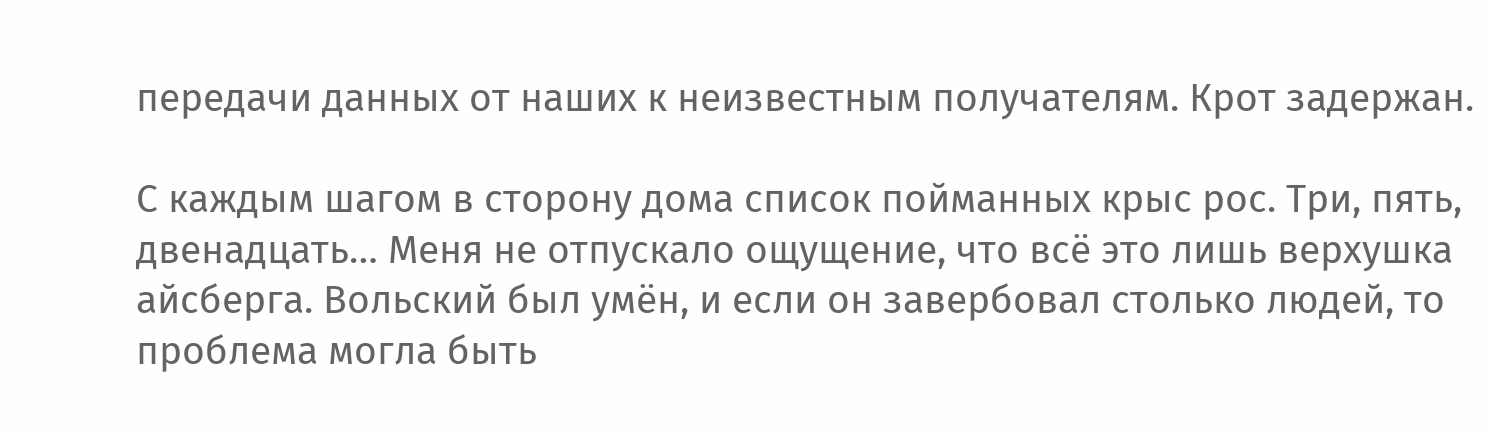передачи данных от наших к неизвестным получателям. Крот задержан.

С каждым шагом в сторону дома список пойманных крыс рос. Три, пять, двенадцать… Меня не отпускало ощущение, что всё это лишь верхушка айсберга. Вольский был умён, и если он завербовал столько людей, то проблема могла быть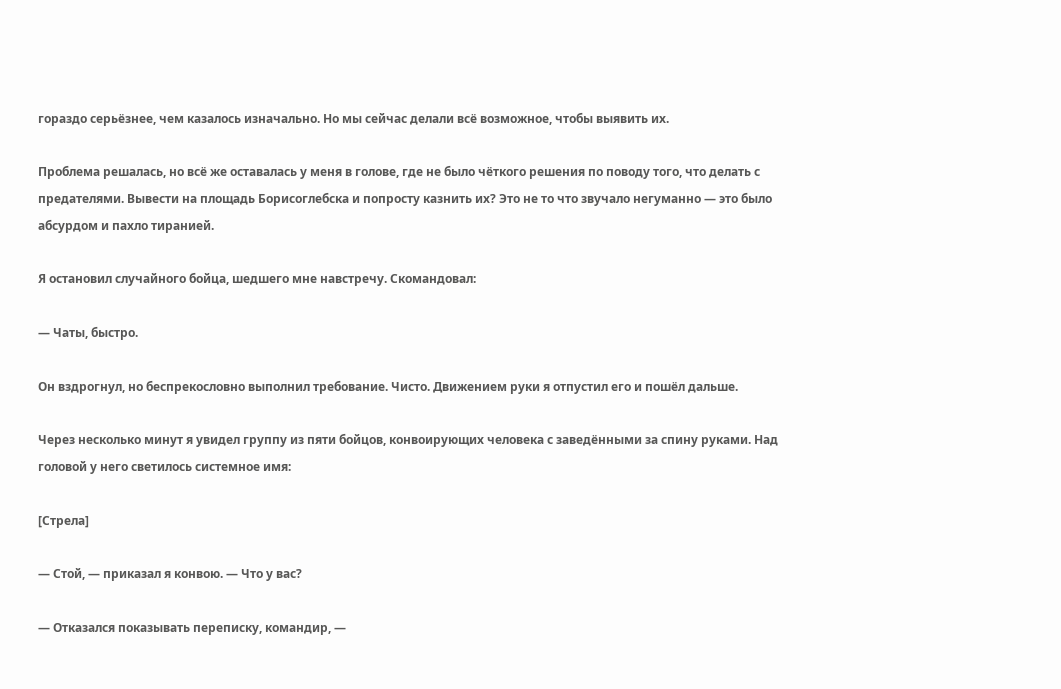гораздо серьёзнее, чем казалось изначально. Но мы сейчас делали всё возможное, чтобы выявить их.

Проблема решалась, но всё же оставалась у меня в голове, где не было чёткого решения по поводу того, что делать с предателями. Вывести на площадь Борисоглебска и попросту казнить их? Это не то что звучало негуманно — это было абсурдом и пахло тиранией.

Я остановил случайного бойца, шедшего мне навстречу. Скомандовал:

— Чаты, быстро.

Он вздрогнул, но беспрекословно выполнил требование. Чисто. Движением руки я отпустил его и пошёл дальше.

Через несколько минут я увидел группу из пяти бойцов, конвоирующих человека с заведёнными за спину руками. Над головой у него светилось системное имя:

[Стрела]

— Стой, — приказал я конвою. — Что у вас?

— Отказался показывать переписку, командир, —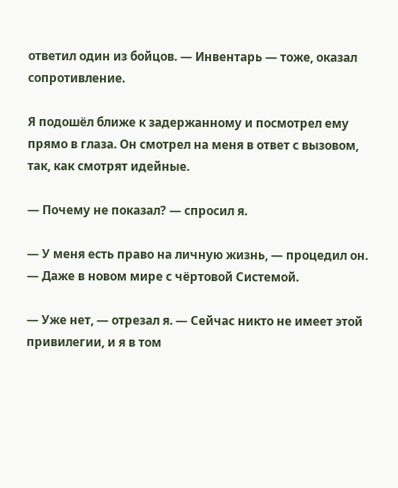ответил один из бойцов. — Инвентарь — тоже, оказал сопротивление.

Я подошёл ближе к задержанному и посмотрел ему прямо в глаза. Он смотрел на меня в ответ с вызовом, так, как смотрят идейные.

— Почему не показал? — спросил я.

— У меня есть право на личную жизнь, — процедил он. — Даже в новом мире с чёртовой Системой.

— Уже нет, — отрезал я. — Сейчас никто не имеет этой привилегии, и я в том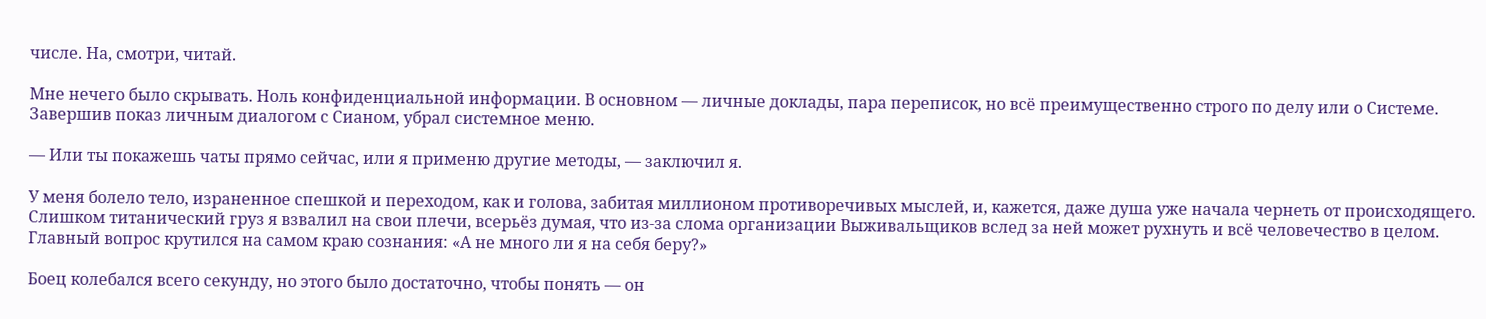числе. На, смотри, читай.

Мне нечего было скрывать. Ноль конфиденциальной информации. В основном — личные доклады, пара переписок, но всё преимущественно строго по делу или о Системе. Завершив показ личным диалогом с Сианом, убрал системное меню.

— Или ты покажешь чаты прямо сейчас, или я применю другие методы, — заключил я.

У меня болело тело, израненное спешкой и переходом, как и голова, забитая миллионом противоречивых мыслей, и, кажется, даже душа уже начала чернеть от происходящего. Слишком титанический груз я взвалил на свои плечи, всерьёз думая, что из-за слома организации Выживальщиков вслед за ней может рухнуть и всё человечество в целом. Главный вопрос крутился на самом краю сознания: «А не много ли я на себя беру?»

Боец колебался всего секунду, но этого было достаточно, чтобы понять — он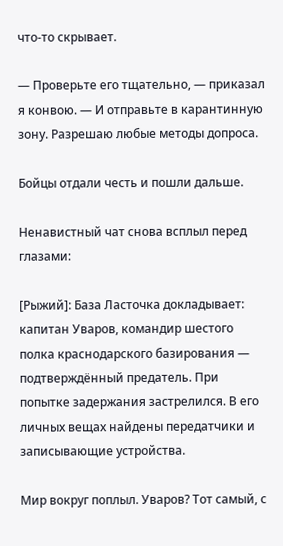что-то скрывает.

— Проверьте его тщательно, — приказал я конвою. — И отправьте в карантинную зону. Разрешаю любые методы допроса.

Бойцы отдали честь и пошли дальше.

Ненавистный чат снова всплыл перед глазами:

[Рыжий]: База Ласточка докладывает: капитан Уваров, командир шестого полка краснодарского базирования — подтверждённый предатель. При попытке задержания застрелился. В его личных вещах найдены передатчики и записывающие устройства.

Мир вокруг поплыл. Уваров? Тот самый, с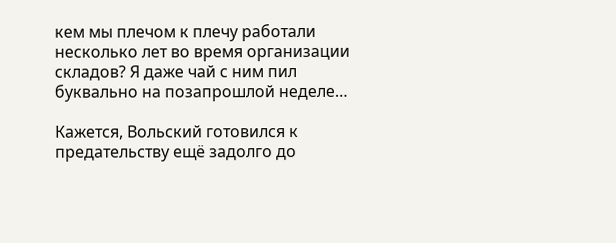кем мы плечом к плечу работали несколько лет во время организации складов? Я даже чай с ним пил буквально на позапрошлой неделе…

Кажется, Вольский готовился к предательству ещё задолго до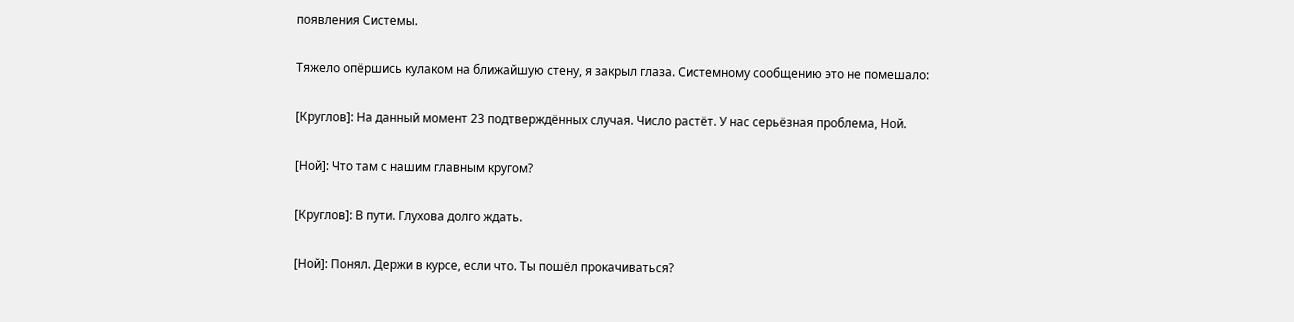появления Системы.

Тяжело опёршись кулаком на ближайшую стену, я закрыл глаза. Системному сообщению это не помешало:

[Круглов]: На данный момент 23 подтверждённых случая. Число растёт. У нас серьёзная проблема, Ной.

[Ной]: Что там с нашим главным кругом?

[Круглов]: В пути. Глухова долго ждать.

[Ной]: Понял. Держи в курсе, если что. Ты пошёл прокачиваться?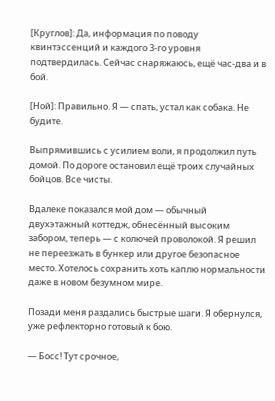[Круглов]: Да, информация по поводу квинтэссенций и каждого 3-го уровня подтвердилась. Сейчас снаряжаюсь, ещё час-два и в бой.

[Ной]: Правильно. Я — спать, устал как собака. Не будите.

Выпрямившись с усилием воли, я продолжил путь домой. По дороге остановил ещё троих случайных бойцов. Все чисты.

Вдалеке показался мой дом — обычный двухэтажный коттедж, обнесённый высоким забором, теперь — с колючей проволокой. Я решил не переезжать в бункер или другое безопасное место. Хотелось сохранить хоть каплю нормальности даже в новом безумном мире.

Позади меня раздались быстрые шаги. Я обернулся, уже рефлекторно готовый к бою.

— Босс! Тут срочное,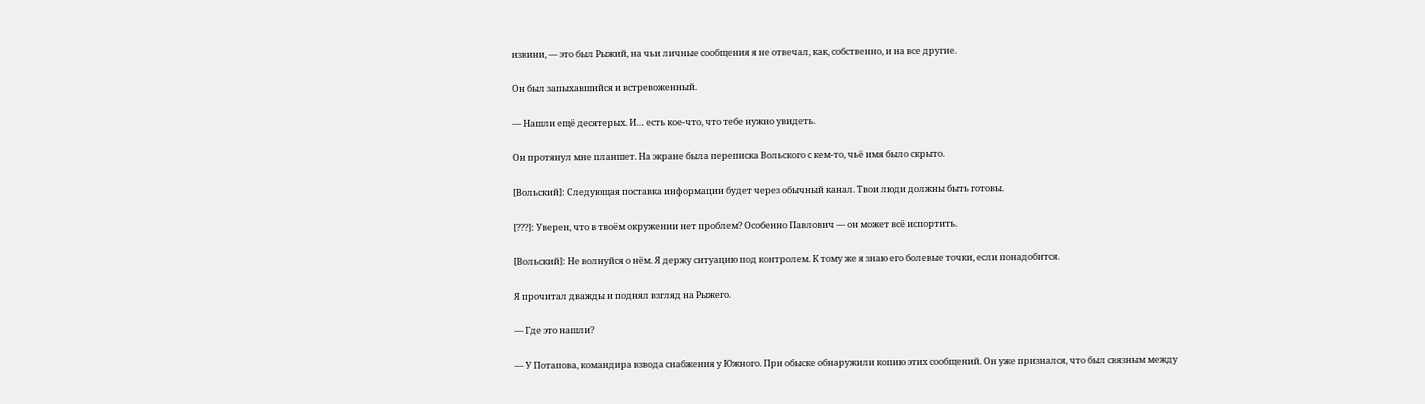извини, — это был Рыжий, на чьи личные сообщения я не отвечал, как, собственно, и на все другие.

Он был запыхавшийся и встревоженный.

— Нашли ещё десятерых. И… есть кое-что, что тебе нужно увидеть.

Он протянул мне планшет. На экране была переписка Вольского с кем-то, чьё имя было скрыто.

[Вольский]: Следующая поставка информации будет через обычный канал. Твои люди должны быть готовы.

[???]: Уверен, что в твоём окружении нет проблем? Особенно Павлович — он может всё испортить.

[Вольский]: Не волнуйся о нём. Я держу ситуацию под контролем. К тому же я знаю его болевые точки, если понадобится.

Я прочитал дважды и поднял взгляд на Рыжего.

— Где это нашли?

— У Потапова, командира взвода снабжения у Южного. При обыске обнаружили копию этих сообщений. Он уже признался, что был связным между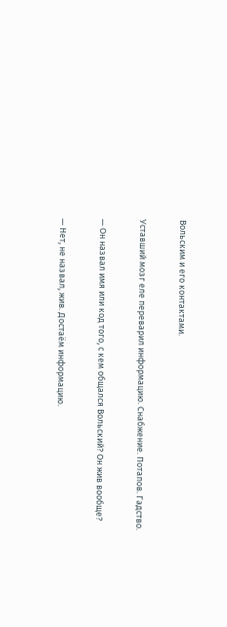Вольским и его контактами.

Уставший мозг еле переварил информацию. Снабжение. Потапов. Гадство.

— Он назвал имя или код того, с кем общался Вольский? Он жив вообще?

— Нет, не назвал, жив. Достаём информацию.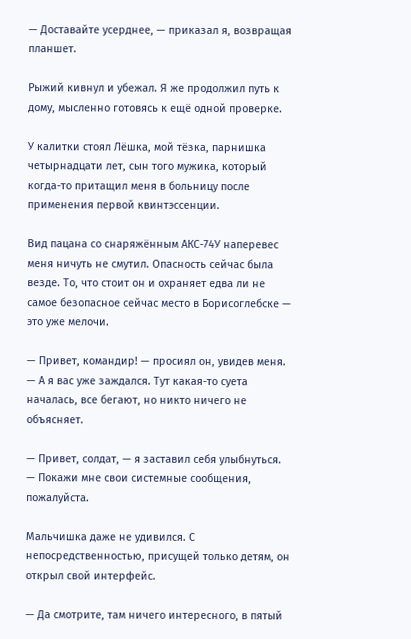— Доставайте усерднее, — приказал я, возвращая планшет.

Рыжий кивнул и убежал. Я же продолжил путь к дому, мысленно готовясь к ещё одной проверке.

У калитки стоял Лёшка, мой тёзка, парнишка четырнадцати лет, сын того мужика, который когда-то притащил меня в больницу после применения первой квинтэссенции.

Вид пацана со снаряжённым АКС-74У наперевес меня ничуть не смутил. Опасность сейчас была везде. То, что стоит он и охраняет едва ли не самое безопасное сейчас место в Борисоглебске — это уже мелочи.

— Привет, командир! — просиял он, увидев меня. — А я вас уже заждался. Тут какая-то суета началась, все бегают, но никто ничего не объясняет.

— Привет, солдат, — я заставил себя улыбнуться. — Покажи мне свои системные сообщения, пожалуйста.

Мальчишка даже не удивился. С непосредственностью, присущей только детям, он открыл свой интерфейс.

— Да смотрите, там ничего интересного, в пятый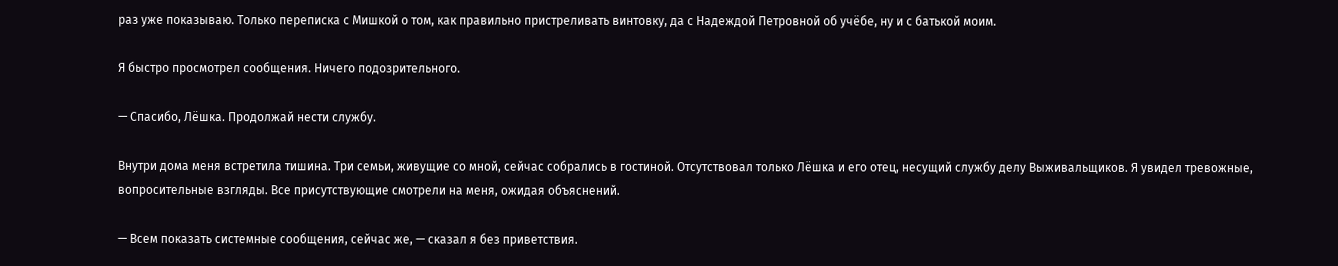раз уже показываю. Только переписка с Мишкой о том, как правильно пристреливать винтовку, да с Надеждой Петровной об учёбе, ну и с батькой моим.

Я быстро просмотрел сообщения. Ничего подозрительного.

— Спасибо, Лёшка. Продолжай нести службу.

Внутри дома меня встретила тишина. Три семьи, живущие со мной, сейчас собрались в гостиной. Отсутствовал только Лёшка и его отец, несущий службу делу Выживальщиков. Я увидел тревожные, вопросительные взгляды. Все присутствующие смотрели на меня, ожидая объяснений.

— Всем показать системные сообщения, сейчас же, — сказал я без приветствия.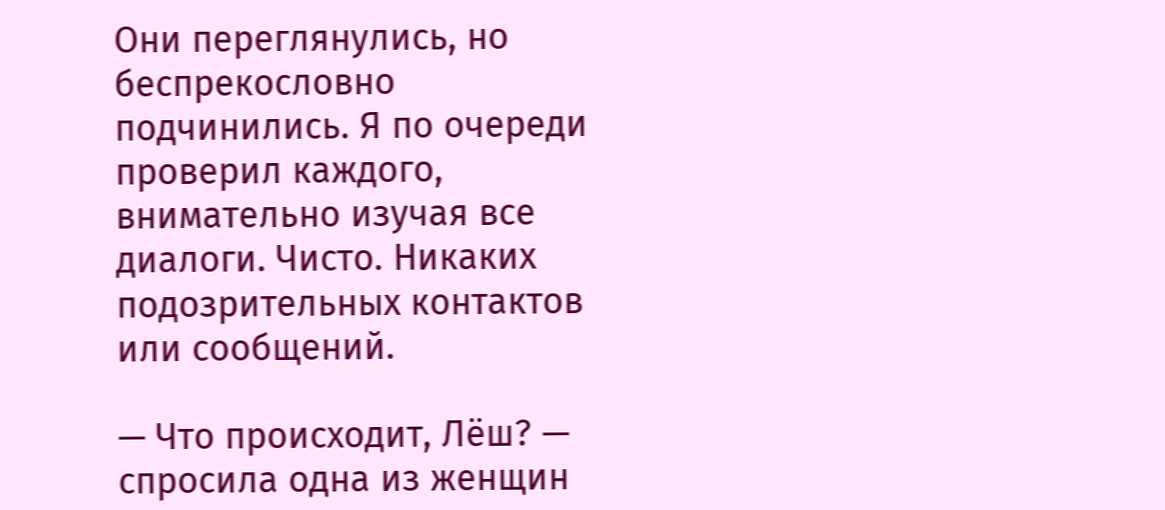Они переглянулись, но беспрекословно подчинились. Я по очереди проверил каждого, внимательно изучая все диалоги. Чисто. Никаких подозрительных контактов или сообщений.

— Что происходит, Лёш? — спросила одна из женщин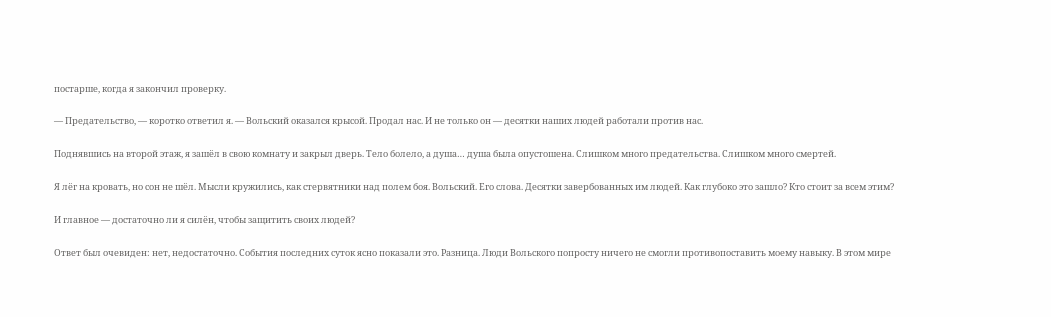постарше, когда я закончил проверку.

— Предательство, — коротко ответил я. — Вольский оказался крысой. Продал нас. И не только он — десятки наших людей работали против нас.

Поднявшись на второй этаж, я зашёл в свою комнату и закрыл дверь. Тело болело, а душа… душа была опустошена. Слишком много предательства. Слишком много смертей.

Я лёг на кровать, но сон не шёл. Мысли кружились, как стервятники над полем боя. Вольский. Его слова. Десятки завербованных им людей. Как глубоко это зашло? Кто стоит за всем этим?

И главное — достаточно ли я силён, чтобы защитить своих людей?

Ответ был очевиден: нет, недостаточно. События последних суток ясно показали это. Разница. Люди Вольского попросту ничего не смогли противопоставить моему навыку. В этом мире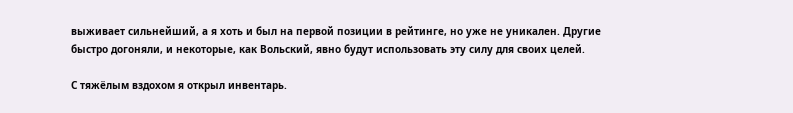выживает сильнейший, а я хоть и был на первой позиции в рейтинге, но уже не уникален. Другие быстро догоняли, и некоторые, как Вольский, явно будут использовать эту силу для своих целей.

С тяжёлым вздохом я открыл инвентарь.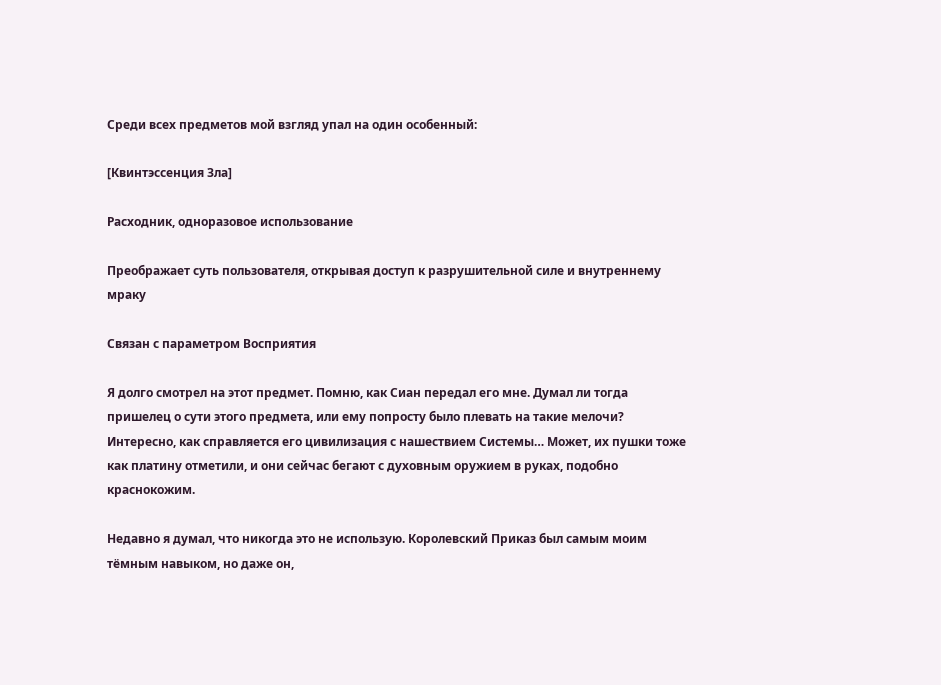Среди всех предметов мой взгляд упал на один особенный:

[Квинтэссенция Зла]

Расходник, одноразовое использование

Преображает суть пользователя, открывая доступ к разрушительной силе и внутреннему мраку

Связан с параметром Восприятия

Я долго смотрел на этот предмет. Помню, как Сиан передал его мне. Думал ли тогда пришелец о сути этого предмета, или ему попросту было плевать на такие мелочи? Интересно, как справляется его цивилизация с нашествием Системы… Может, их пушки тоже как платину отметили, и они сейчас бегают с духовным оружием в руках, подобно краснокожим.

Недавно я думал, что никогда это не использую. Королевский Приказ был самым моим тёмным навыком, но даже он,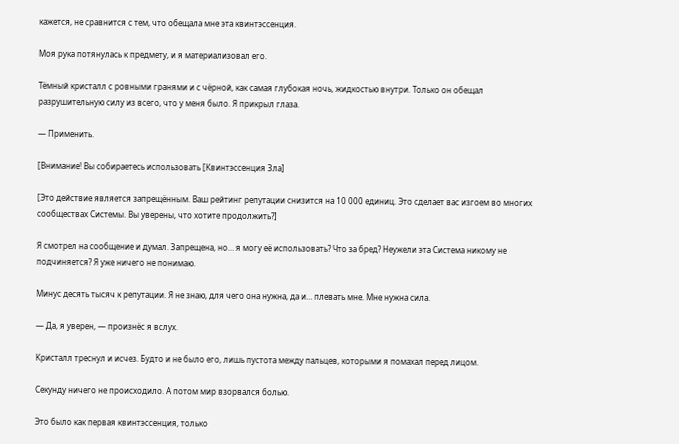кажется, не сравнится с тем, что обещала мне эта квинтэссенция.

Моя рука потянулась к предмету, и я материализовал его.

Тёмный кристалл с ровными гранями и с чёрной, как самая глубокая ночь, жидкостью внутри. Только он обещал разрушительную силу из всего, что у меня было. Я прикрыл глаза.

— Применить.

[Внимание! Вы собираетесь использовать [Квинтэссенция Зла]

[Это действие является запрещённым. Ваш рейтинг репутации снизится на 10 000 единиц. Это сделает вас изгоем во многих сообществах Системы. Вы уверены, что хотите продолжить?]

Я смотрел на сообщение и думал. Запрещена, но… я могу её использовать? Что за бред? Неужели эта Система никому не подчиняется? Я уже ничего не понимаю.

Минус десять тысяч к репутации. Я не знаю, для чего она нужна, да и… плевать мне. Мне нужна сила.

— Да, я уверен, — произнёс я вслух.

Кристалл треснул и исчез. Будто и не было его, лишь пустота между пальцев, которыми я помахал перед лицом.

Секунду ничего не происходило. А потом мир взорвался болью.

Это было как первая квинтэссенция, только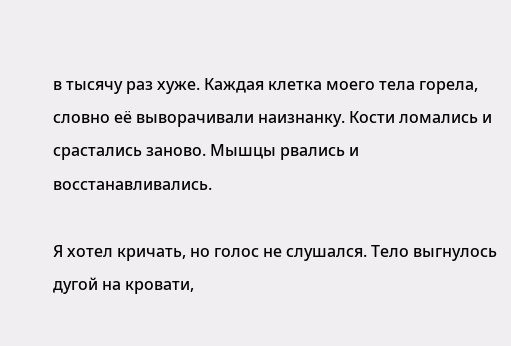в тысячу раз хуже. Каждая клетка моего тела горела, словно её выворачивали наизнанку. Кости ломались и срастались заново. Мышцы рвались и восстанавливались.

Я хотел кричать, но голос не слушался. Тело выгнулось дугой на кровати,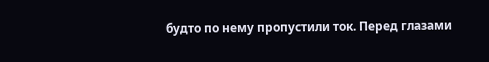будто по нему пропустили ток. Перед глазами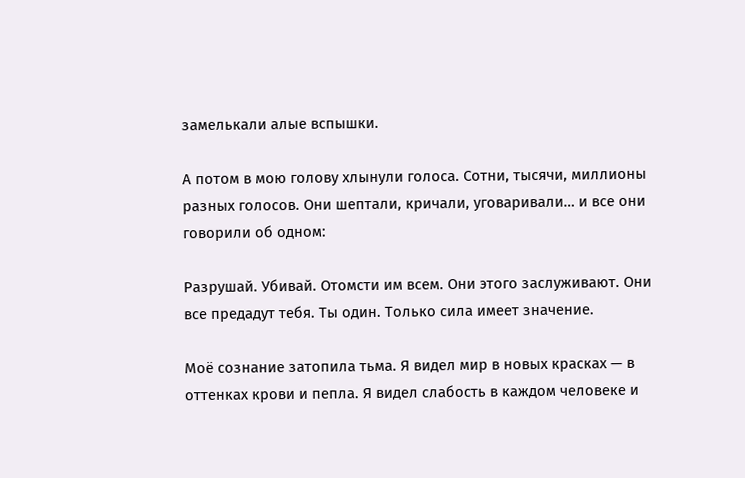замелькали алые вспышки.

А потом в мою голову хлынули голоса. Сотни, тысячи, миллионы разных голосов. Они шептали, кричали, уговаривали… и все они говорили об одном:

Разрушай. Убивай. Отомсти им всем. Они этого заслуживают. Они все предадут тебя. Ты один. Только сила имеет значение.

Моё сознание затопила тьма. Я видел мир в новых красках — в оттенках крови и пепла. Я видел слабость в каждом человеке и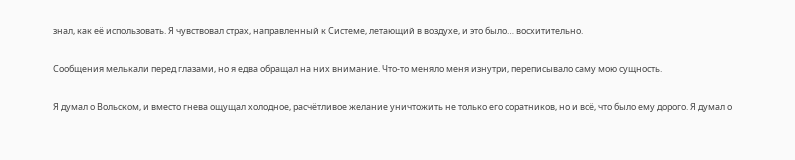знал, как её использовать. Я чувствовал страх, направленный к Системе, летающий в воздухе, и это было… восхитительно.

Сообщения мелькали перед глазами, но я едва обращал на них внимание. Что-то меняло меня изнутри, переписывало саму мою сущность.

Я думал о Вольском, и вместо гнева ощущал холодное, расчётливое желание уничтожить не только его соратников, но и всё, что было ему дорого. Я думал о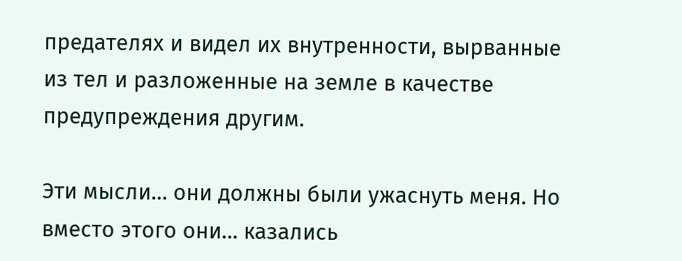предателях и видел их внутренности, вырванные из тел и разложенные на земле в качестве предупреждения другим.

Эти мысли… они должны были ужаснуть меня. Но вместо этого они… казались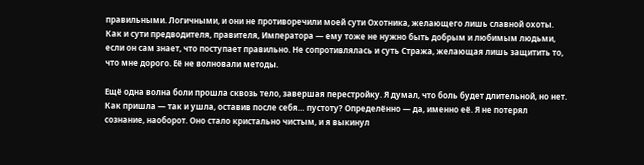правильными. Логичными, и они не противоречили моей сути Охотника, желающего лишь славной охоты. Как и сути предводителя, правителя, Императора — ему тоже не нужно быть добрым и любимым людьми, если он сам знает, что поступает правильно. Не сопротивлялась и суть Стража, желающая лишь защитить то, что мне дорого. Её не волновали методы.

Ещё одна волна боли прошла сквозь тело, завершая перестройку. Я думал, что боль будет длительной, но нет. Как пришла — так и ушла, оставив после себя… пустоту? Определённо — да, именно её. Я не потерял сознание, наоборот. Оно стало кристально чистым, и я выкинул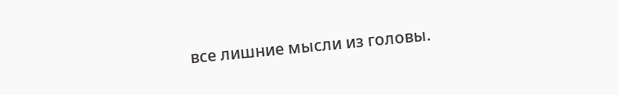все лишние мысли из головы.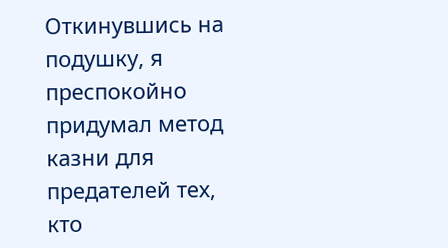Откинувшись на подушку, я преспокойно придумал метод казни для предателей тех, кто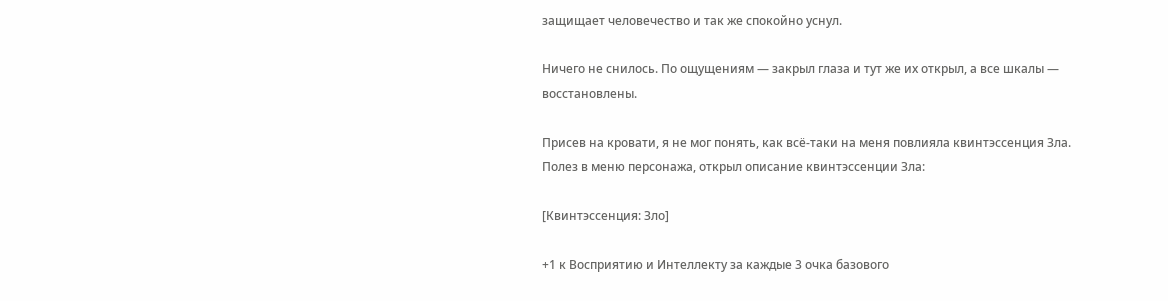защищает человечество и так же спокойно уснул.

Ничего не снилось. По ощущениям — закрыл глаза и тут же их открыл, а все шкалы — восстановлены.

Присев на кровати, я не мог понять, как всё-таки на меня повлияла квинтэссенция Зла. Полез в меню персонажа, открыл описание квинтэссенции Зла:

[Квинтэссенция: Зло]

+1 к Восприятию и Интеллекту за каждые 3 очка базового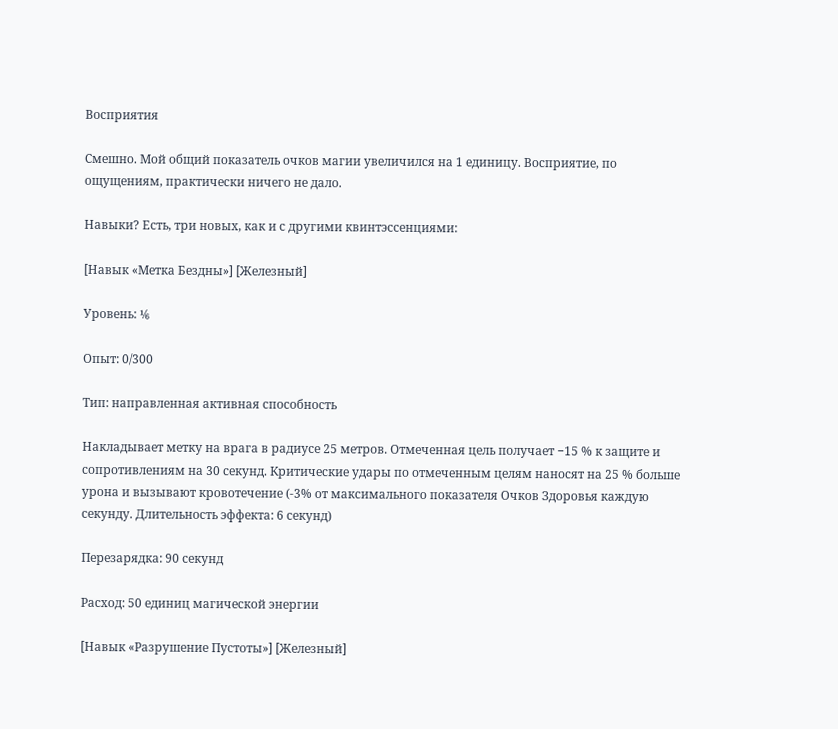Восприятия

Смешно. Мой общий показатель очков магии увеличился на 1 единицу. Восприятие, по ощущениям, практически ничего не дало.

Навыки? Есть, три новых, как и с другими квинтэссенциями:

[Навык «Метка Бездны»] [Железный]

Уровень: ⅙

Опыт: 0/300

Тип: направленная активная способность

Накладывает метку на врага в радиусе 25 метров. Отмеченная цель получает −15 % к защите и сопротивлениям на 30 секунд. Критические удары по отмеченным целям наносят на 25 % больше урона и вызывают кровотечение (-3% от максимального показателя Очков Здоровья каждую секунду. Длительность эффекта: 6 секунд)

Перезарядка: 90 секунд

Расход: 50 единиц магической энергии

[Навык «Разрушение Пустоты»] [Железный]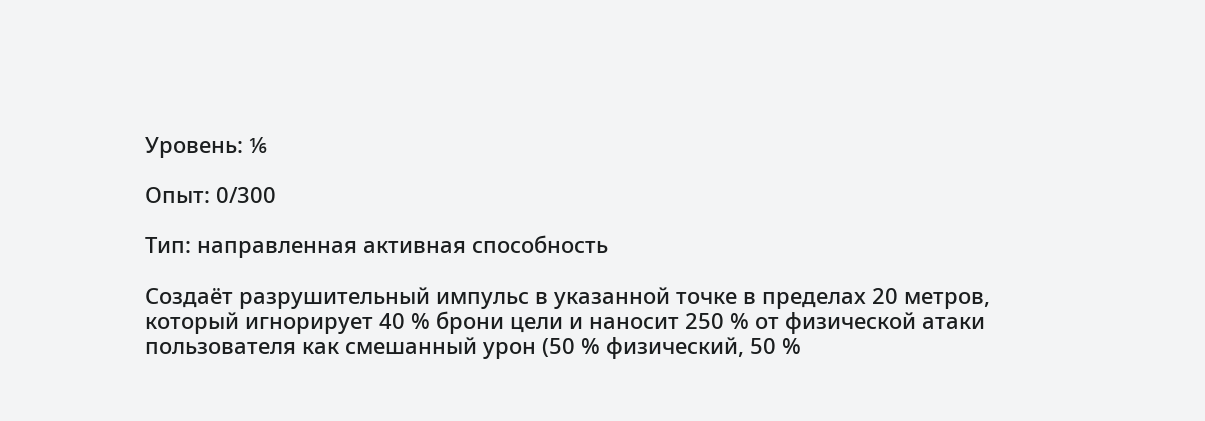Уровень: ⅙

Опыт: 0/300

Тип: направленная активная способность

Создаёт разрушительный импульс в указанной точке в пределах 20 метров, который игнорирует 40 % брони цели и наносит 250 % от физической атаки пользователя как смешанный урон (50 % физический, 50 %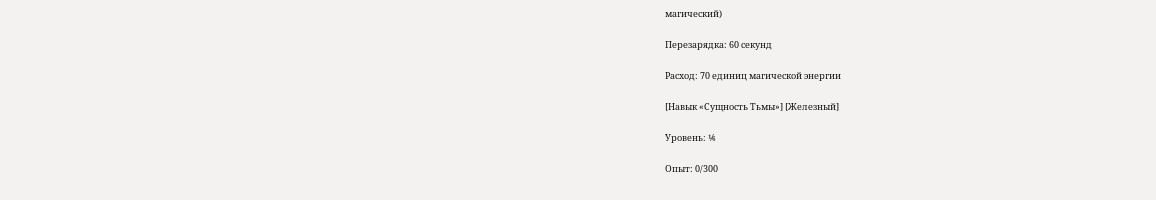магический)

Перезарядка: 60 секунд

Расход: 70 единиц магической энергии

[Навык «Сущность Тьмы»] [Железный]

Уровень: ⅙

Опыт: 0/300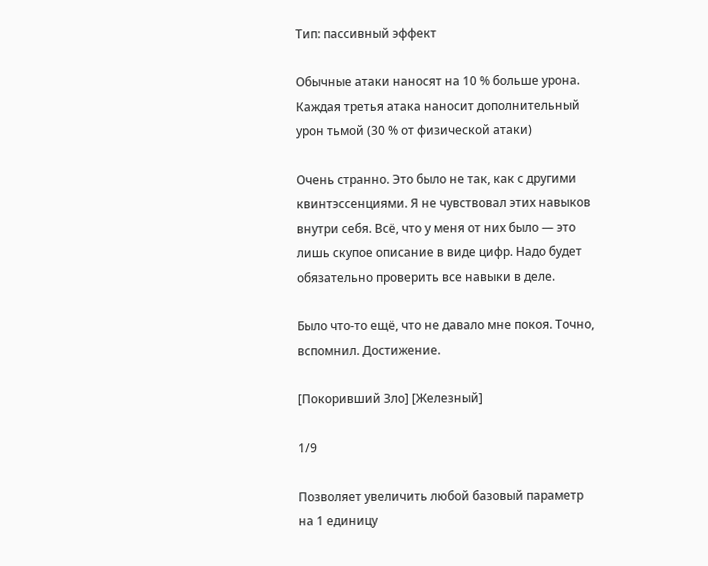Тип: пассивный эффект

Обычные атаки наносят на 10 % больше урона. Каждая третья атака наносит дополнительный урон тьмой (30 % от физической атаки)

Очень странно. Это было не так, как с другими квинтэссенциями. Я не чувствовал этих навыков внутри себя. Всё, что у меня от них было — это лишь скупое описание в виде цифр. Надо будет обязательно проверить все навыки в деле.

Было что-то ещё, что не давало мне покоя. Точно, вспомнил. Достижение.

[Покоривший Зло] [Железный]

1/9

Позволяет увеличить любой базовый параметр на 1 единицу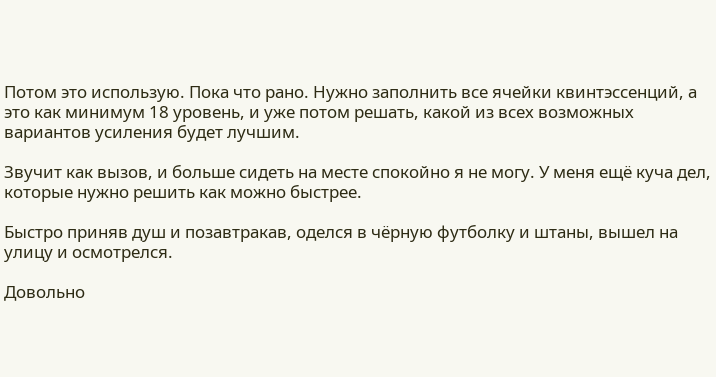Потом это использую. Пока что рано. Нужно заполнить все ячейки квинтэссенций, а это как минимум 18 уровень, и уже потом решать, какой из всех возможных вариантов усиления будет лучшим.

Звучит как вызов, и больше сидеть на месте спокойно я не могу. У меня ещё куча дел, которые нужно решить как можно быстрее.

Быстро приняв душ и позавтракав, оделся в чёрную футболку и штаны, вышел на улицу и осмотрелся.

Довольно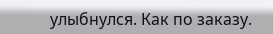улыбнулся. Как по заказу.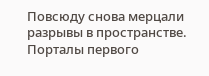Повсюду снова мерцали разрывы в пространстве. Порталы первого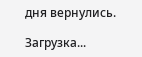дня вернулись.

Загрузка...